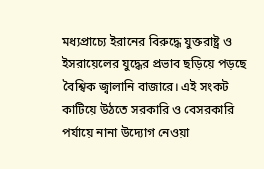মধ্যপ্রাচ্যে ইরানের বিরুদ্ধে যুক্তরাষ্ট্র ও ইসরায়েলের যুদ্ধের প্রভাব ছড়িয়ে পড়ছে বৈশ্বিক জ্বালানি বাজারে। এই সংকট কাটিয়ে উঠতে সরকারি ও বেসরকারি পর্যায়ে নানা উদ্যোগ নেওয়া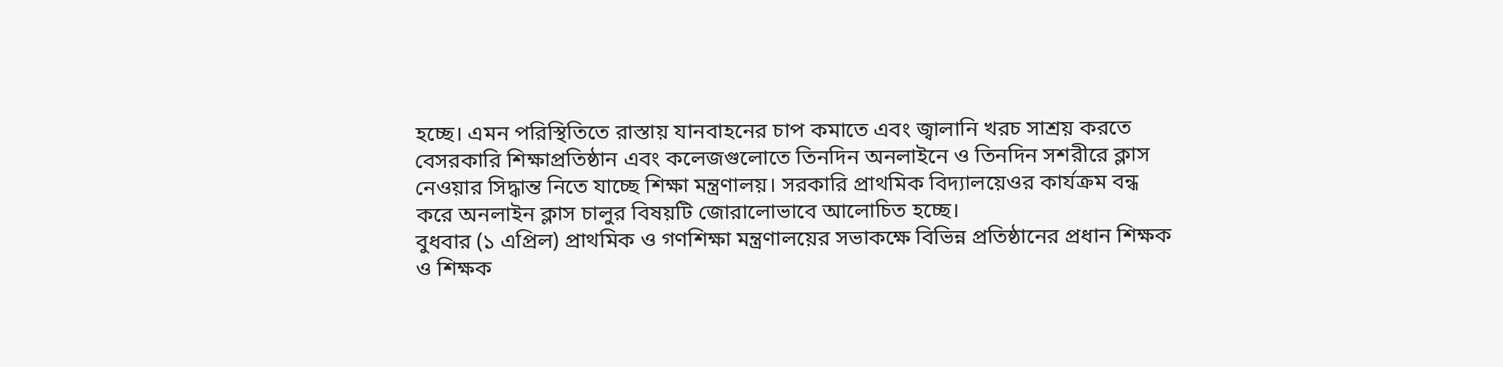হচ্ছে। এমন পরিস্থিতিতে রাস্তায় যানবাহনের চাপ কমাতে এবং জ্বালানি খরচ সাশ্রয় করতে বেসরকারি শিক্ষাপ্রতিষ্ঠান এবং কলেজগুলোতে তিনদিন অনলাইনে ও তিনদিন সশরীরে ক্লাস নেওয়ার সিদ্ধান্ত নিতে যাচ্ছে শিক্ষা মন্ত্রণালয়। সরকারি প্রাথমিক বিদ্যালয়েওর কার্যক্রম বন্ধ করে অনলাইন ক্লাস চালুর বিষয়টি জোরালোভাবে আলোচিত হচ্ছে।
বুধবার (১ এপ্রিল) প্রাথমিক ও গণশিক্ষা মন্ত্রণালয়ের সভাকক্ষে বিভিন্ন প্রতিষ্ঠানের প্রধান শিক্ষক ও শিক্ষক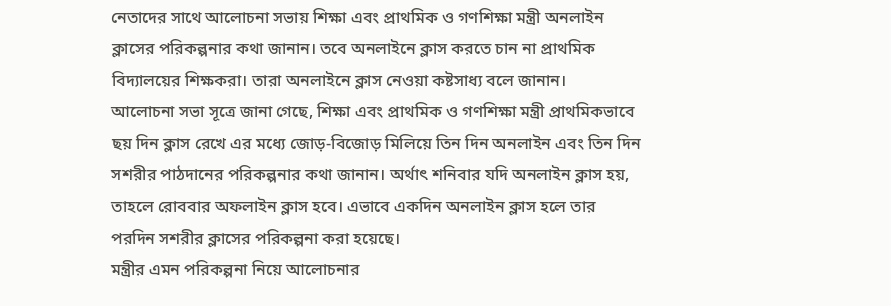নেতাদের সাথে আলোচনা সভায় শিক্ষা এবং প্রাথমিক ও গণশিক্ষা মন্ত্রী অনলাইন ক্লাসের পরিকল্পনার কথা জানান। তবে অনলাইনে ক্লাস করতে চান না প্রাথমিক বিদ্যালয়ের শিক্ষকরা। তারা অনলাইনে ক্লাস নেওয়া কষ্টসাধ্য বলে জানান।
আলোচনা সভা সূত্রে জানা গেছে, শিক্ষা এবং প্রাথমিক ও গণশিক্ষা মন্ত্রী প্রাথমিকভাবে ছয় দিন ক্লাস রেখে এর মধ্যে জোড়-বিজোড় মিলিয়ে তিন দিন অনলাইন এবং তিন দিন সশরীর পাঠদানের পরিকল্পনার কথা জানান। অর্থাৎ শনিবার যদি অনলাইন ক্লাস হয়, তাহলে রোববার অফলাইন ক্লাস হবে। এভাবে একদিন অনলাইন ক্লাস হলে তার পরদিন সশরীর ক্লাসের পরিকল্পনা করা হয়েছে।
মন্ত্রীর এমন পরিকল্পনা নিয়ে আলোচনার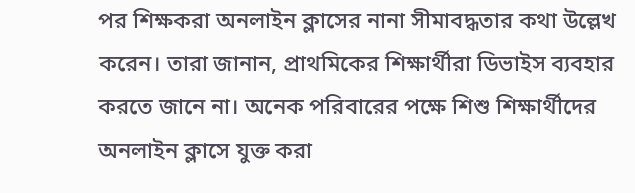পর শিক্ষকরা অনলাইন ক্লাসের নানা সীমাবদ্ধতার কথা উল্লেখ করেন। তারা জানান, প্রাথমিকের শিক্ষার্থীরা ডিভাইস ব্যবহার করতে জানে না। অনেক পরিবারের পক্ষে শিশু শিক্ষার্থীদের অনলাইন ক্লাসে যুক্ত করা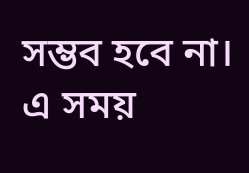সম্ভব হবে না। এ সময়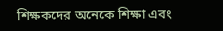শিক্ষকদের অনেকে শিক্ষা এবং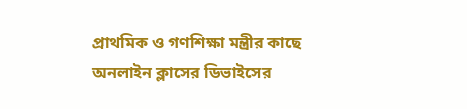প্রাথমিক ও গণশিক্ষা মন্ত্রীর কাছে অনলাইন ক্লাসের ডিভাইসের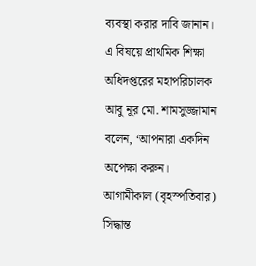ব্যবস্থা করার দাবি জানান।
এ বিষয়ে প্রাথমিক শিক্ষা অধিদপ্তরের মহাপরিচালক আবু নূর মো. শামসুজ্জামান বলেন, ‘আপনারা একদিন অপেক্ষা করুন। আগামীকাল (বৃহস্পতিবার) সিদ্ধান্ত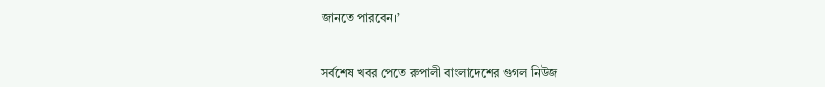জানতে পারবেন।’


সর্বশেষ খবর পেতে রুপালী বাংলাদেশের গুগল নিউজ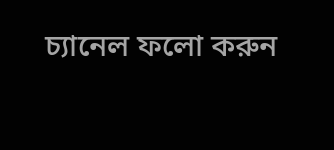চ্যানেল ফলো করুন